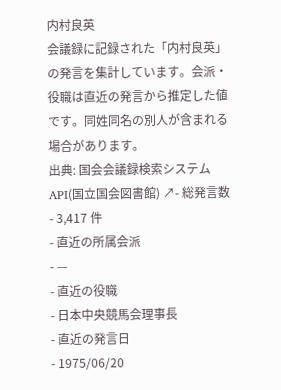内村良英
会議録に記録された「内村良英」の発言を集計しています。会派・役職は直近の発言から推定した値です。同姓同名の別人が含まれる場合があります。
出典: 国会会議録検索システム API(国立国会図書館) ↗- 総発言数
- 3,417 件
- 直近の所属会派
- —
- 直近の役職
- 日本中央競馬会理事長
- 直近の発言日
- 1975/06/20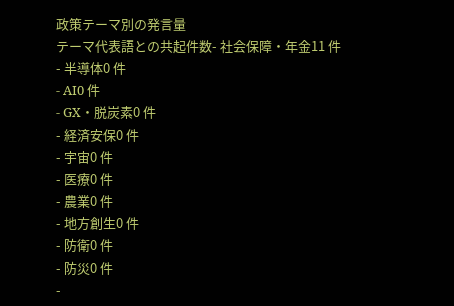政策テーマ別の発言量
テーマ代表語との共起件数- 社会保障・年金11 件
- 半導体0 件
- AI0 件
- GX・脱炭素0 件
- 経済安保0 件
- 宇宙0 件
- 医療0 件
- 農業0 件
- 地方創生0 件
- 防衛0 件
- 防災0 件
-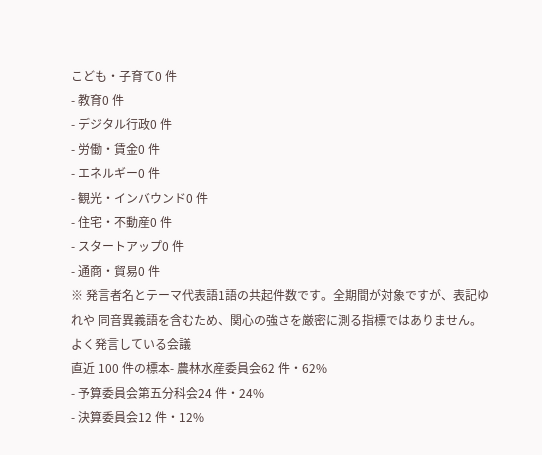こども・子育て0 件
- 教育0 件
- デジタル行政0 件
- 労働・賃金0 件
- エネルギー0 件
- 観光・インバウンド0 件
- 住宅・不動産0 件
- スタートアップ0 件
- 通商・貿易0 件
※ 発言者名とテーマ代表語1語の共起件数です。全期間が対象ですが、表記ゆれや 同音異義語を含むため、関心の強さを厳密に測る指標ではありません。
よく発言している会議
直近 100 件の標本- 農林水産委員会62 件・62%
- 予算委員会第五分科会24 件・24%
- 決算委員会12 件・12%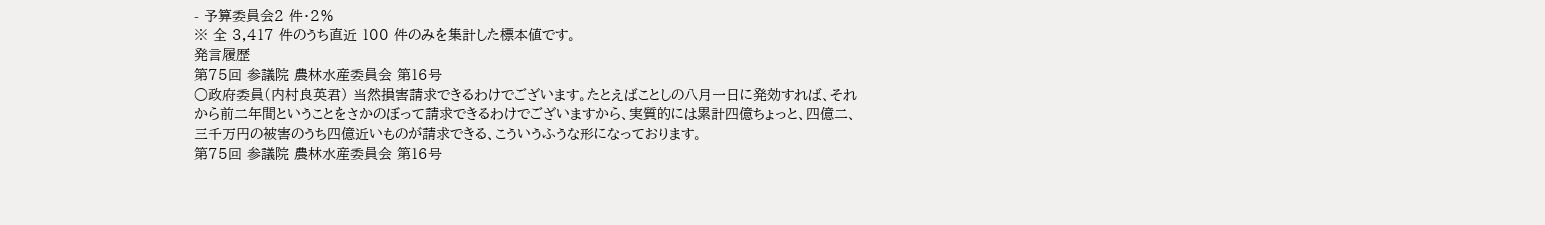- 予算委員会2 件・2%
※ 全 3,417 件のうち直近 100 件のみを集計した標本値です。
発言履歴
第75回 参議院 農林水産委員会 第16号
○政府委員(内村良英君) 当然損害請求できるわけでございます。たとえばことしの八月一日に発効すれば、それから前二年間ということをさかのぼって請求できるわけでございますから、実質的には累計四億ちょっと、四億二、三千万円の被害のうち四億近いものが請求できる、こういうふうな形になっております。
第75回 参議院 農林水産委員会 第16号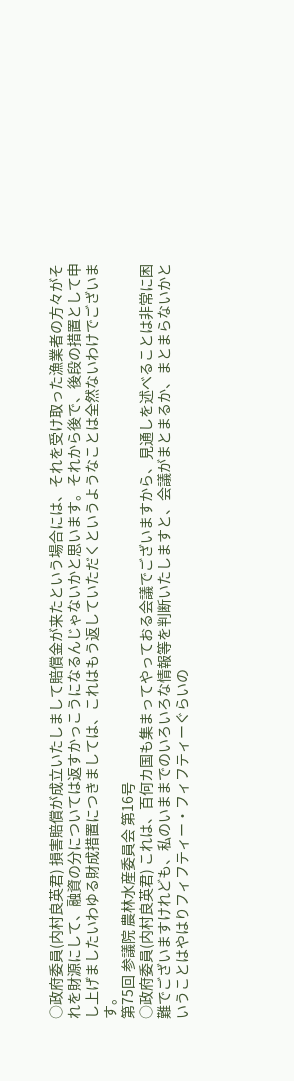○政府委員(内村良英君) 損害賠償が成立いたしまして賠償金が来たという場合には、それを受け取った漁業者の方々がそれを財源にして、融資の分については返すかっこうになるんじゃないかと思います。それから後で、後段の措置として申し上げましたいわゆる財成措置につきましては、これはもう返していただくというようなことは全然ないわけでございます。
第75回 参議院 農林水産委員会 第16号
○政府委員(内村良英君) これは、百何カ国も集まってやっておる会議でございますから、見通しを述べることは非常に困難でございますけれども、私のいままでのいろいろな情報等を判断いたしますと、会議がまとまるか、まとまらないかということはやはりフィフティー・フィフティーぐらいの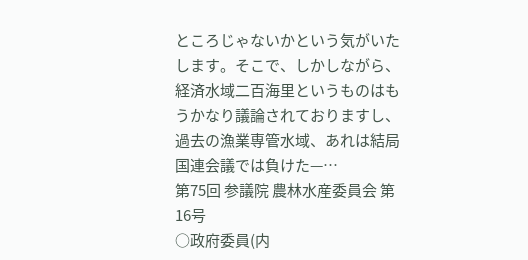ところじゃないかという気がいたします。そこで、しかしながら、経済水域二百海里というものはもうかなり議論されておりますし、過去の漁業専管水域、あれは結局国連会議では負けた—…
第75回 参議院 農林水産委員会 第16号
○政府委員(内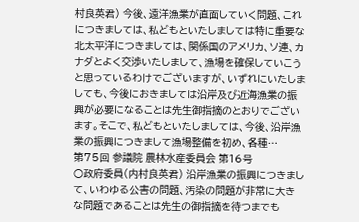村良英君) 今後、遠洋漁業が直面していく問題、これにつきましては、私どもといたしましては特に重要な北太平洋につきましては、関係国のアメリカ、ソ連、カナダとよく交渉いたしまして、漁場を確保していこうと思っているわけでございますが、いずれにいたしましても、今後におきましては沿岸及び近海漁業の振興が必要になることは先生御指摘のとおりでございます。そこで、私どもといたしましては、今後、沿岸漁業の振興につきまして漁場整備を初め、各種…
第75回 参議院 農林水産委員会 第16号
○政府委員(内村良英君) 沿岸漁業の振興につきまして、いわゆる公害の問題、汚染の問題が非常に大きな問題であることは先生の御指摘を待つまでも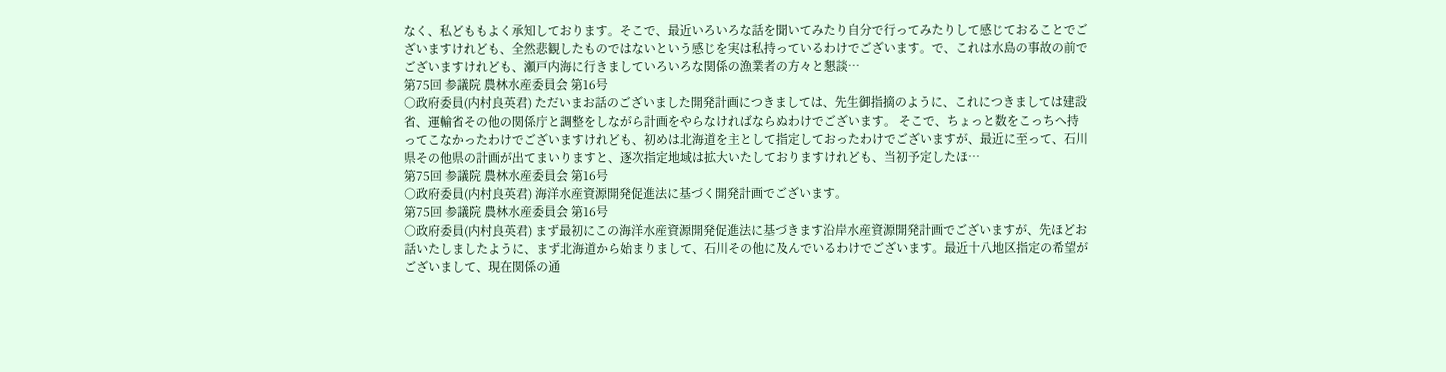なく、私どももよく承知しております。そこで、最近いろいろな話を聞いてみたり自分で行ってみたりして感じておることでございますけれども、全然悲観したものではないという感じを実は私持っているわけでございます。で、これは水島の事故の前でございますけれども、瀬戸内海に行きましていろいろな関係の漁業者の方々と懇談…
第75回 参議院 農林水産委員会 第16号
○政府委員(内村良英君) ただいまお話のございました開発計画につきましては、先生御指摘のように、これにつきましては建設省、運輸省その他の関係庁と調整をしながら計画をやらなければならぬわけでございます。 そこで、ちょっと数をこっちへ持ってこなかったわけでございますけれども、初めは北海道を主として指定しておったわけでございますが、最近に至って、石川県その他県の計画が出てまいりますと、逐次指定地域は拡大いたしておりますけれども、当初予定したほ…
第75回 参議院 農林水産委員会 第16号
○政府委員(内村良英君) 海洋水産資源開発促進法に基づく開発計画でございます。
第75回 参議院 農林水産委員会 第16号
○政府委員(内村良英君) まず最初にこの海洋水産資源開発促進法に基づきます沿岸水産資源開発計画でございますが、先ほどお話いたしましたように、まず北海道から始まりまして、石川その他に及んでいるわけでございます。最近十八地区指定の希望がございまして、現在関係の通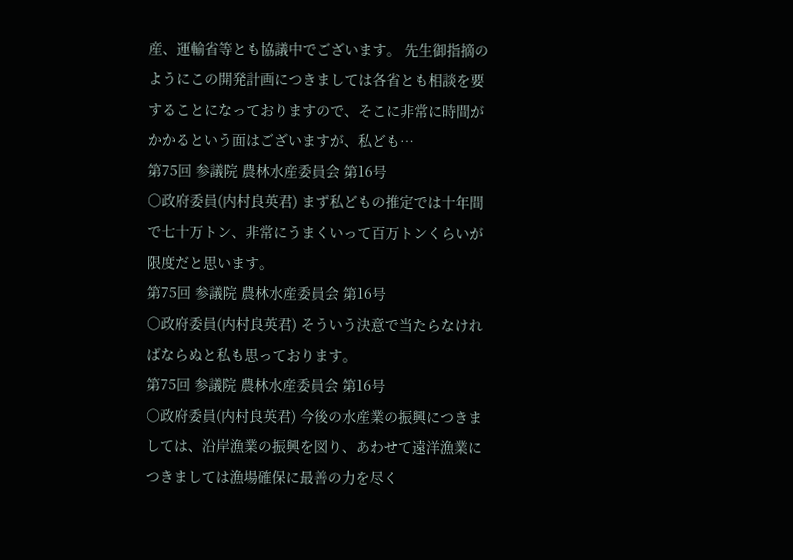産、運輸省等とも協議中でございます。 先生御指摘のようにこの開発計画につきましては各省とも相談を要することになっておりますので、そこに非常に時間がかかるという面はございますが、私ども…
第75回 参議院 農林水産委員会 第16号
○政府委員(内村良英君) まず私どもの推定では十年間で七十万トン、非常にうまくいって百万トンくらいが限度だと思います。
第75回 参議院 農林水産委員会 第16号
○政府委員(内村良英君) そういう決意で当たらなければならぬと私も思っております。
第75回 参議院 農林水産委員会 第16号
○政府委員(内村良英君) 今後の水産業の振興につきましては、沿岸漁業の振興を図り、あわせて遠洋漁業につきましては漁場確保に最善の力を尽く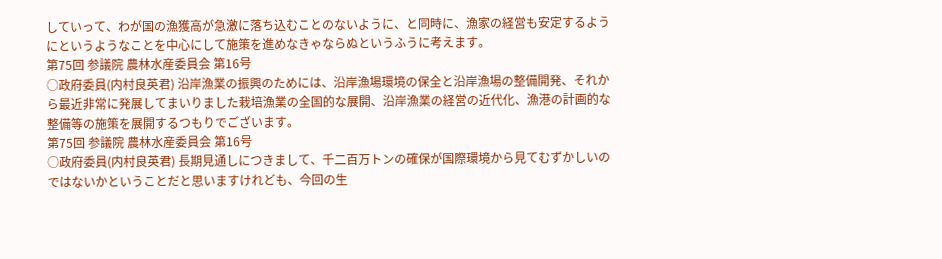していって、わが国の漁獲高が急激に落ち込むことのないように、と同時に、漁家の経営も安定するようにというようなことを中心にして施策を進めなきゃならぬというふうに考えます。
第75回 参議院 農林水産委員会 第16号
○政府委員(内村良英君) 沿岸漁業の振興のためには、沿岸漁場環境の保全と沿岸漁場の整備開発、それから最近非常に発展してまいりました栽培漁業の全国的な展開、沿岸漁業の経営の近代化、漁港の計画的な整備等の施策を展開するつもりでございます。
第75回 参議院 農林水産委員会 第16号
○政府委員(内村良英君) 長期見通しにつきまして、千二百万トンの確保が国際環境から見てむずかしいのではないかということだと思いますけれども、今回の生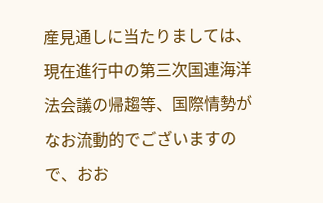産見通しに当たりましては、現在進行中の第三次国連海洋法会議の帰趨等、国際情勢がなお流動的でございますので、おお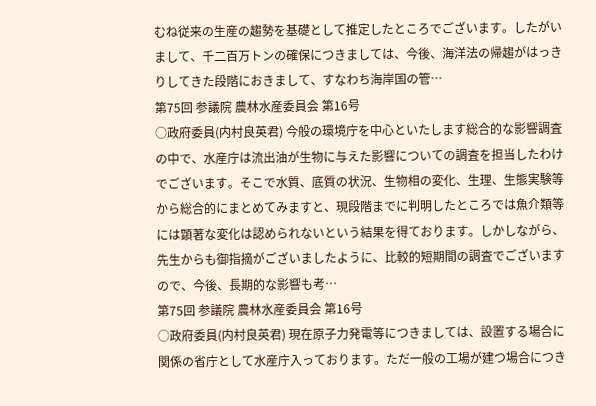むね従来の生産の趨勢を基礎として推定したところでございます。したがいまして、千二百万トンの確保につきましては、今後、海洋法の帰趨がはっきりしてきた段階におきまして、すなわち海岸国の管…
第75回 参議院 農林水産委員会 第16号
○政府委員(内村良英君) 今般の環境庁を中心といたします総合的な影響調査の中で、水産庁は流出油が生物に与えた影響についての調査を担当したわけでございます。そこで水質、底質の状況、生物相の変化、生理、生態実験等から総合的にまとめてみますと、現段階までに判明したところでは魚介類等には顕著な変化は認められないという結果を得ております。しかしながら、先生からも御指摘がございましたように、比較的短期間の調査でございますので、今後、長期的な影響も考…
第75回 参議院 農林水産委員会 第16号
○政府委員(内村良英君) 現在原子力発電等につきましては、設置する場合に関係の省庁として水産庁入っております。ただ一般の工場が建つ場合につき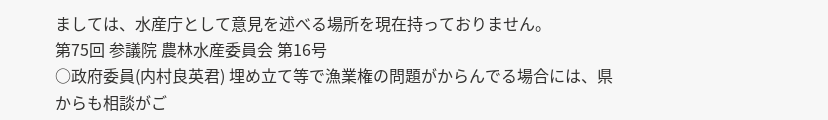ましては、水産庁として意見を述べる場所を現在持っておりません。
第75回 参議院 農林水産委員会 第16号
○政府委員(内村良英君) 埋め立て等で漁業権の問題がからんでる場合には、県からも相談がご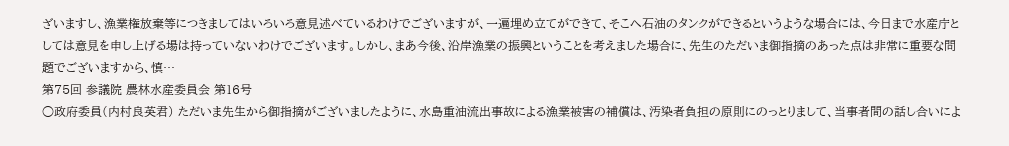ざいますし、漁業権放棄等につきましてはいろいろ意見述べているわけでございますが、一遍埋め立てができて、そこへ石油のタンクができるというような場合には、今日まで水産庁としては意見を申し上げる場は持っていないわけでございます。しかし、まあ今後、沿岸漁業の振興ということを考えました場合に、先生のただいま御指摘のあった点は非常に重要な問題でございますから、慎…
第75回 参議院 農林水産委員会 第16号
○政府委員(内村良英君) ただいま先生から御指摘がございましたように、水島重油流出事故による漁業被害の補償は、汚染者負担の原則にのっとりまして、当事者間の話し合いによ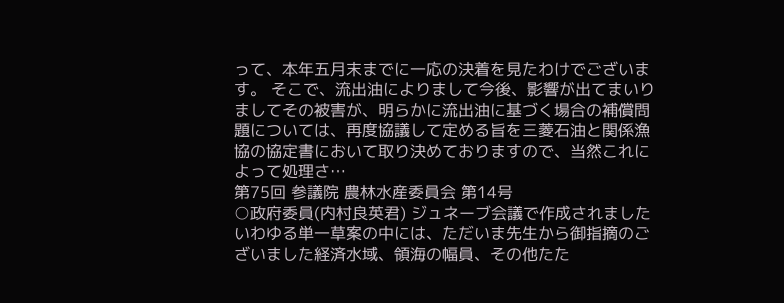って、本年五月末までに一応の決着を見たわけでございます。 そこで、流出油によりまして今後、影響が出てまいりましてその被害が、明らかに流出油に基づく場合の補償問題については、再度協議して定める旨を三菱石油と関係漁協の協定書において取り決めておりますので、当然これによって処理さ…
第75回 参議院 農林水産委員会 第14号
○政府委員(内村良英君) ジュネーブ会議で作成されましたいわゆる単一草案の中には、ただいま先生から御指摘のございました経済水域、領海の幅員、その他たた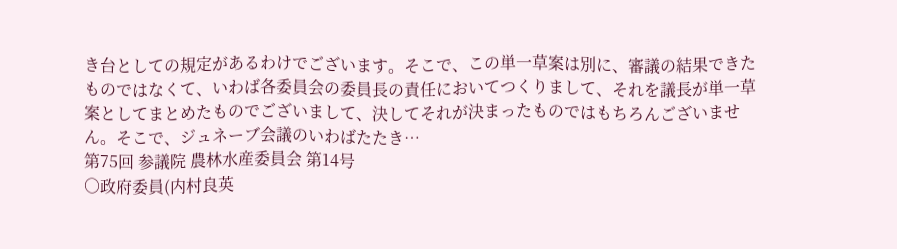き台としての規定があるわけでございます。そこで、この単一草案は別に、審議の結果できたものではなくて、いわば各委員会の委員長の責任においてつくりまして、それを議長が単一草案としてまとめたものでございまして、決してそれが決まったものではもちろんございません。そこで、ジュネーブ会議のいわばたたき…
第75回 参議院 農林水産委員会 第14号
○政府委員(内村良英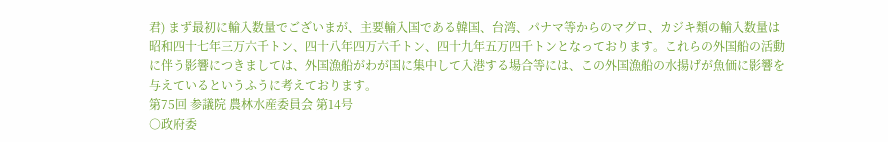君) まず最初に輸入数量でございまが、主要輸入国である韓国、台湾、パナマ等からのマグロ、カジキ類の輸入数量は昭和四十七年三万六千トン、四十八年四万六千トン、四十九年五万四千トンとなっております。これらの外国船の活動に伴う影響につきましては、外国漁船がわが国に集中して入港する場合等には、この外国漁船の水揚げが魚価に影響を与えているというふうに考えております。
第75回 参議院 農林水産委員会 第14号
○政府委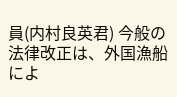員(内村良英君) 今般の法律改正は、外国漁船によ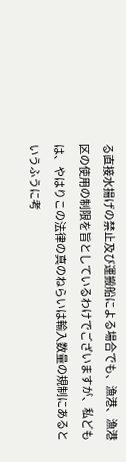る直接水揚げの禁止及び運搬船による場合でも、漁港、漁港区の使用の制限を旨としているわけでございますが、私どもは、やはりこの法律の真のねらいは輸入数量の規制にあるというふうに考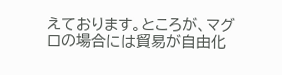えております。ところが、マグロの場合には貿易が自由化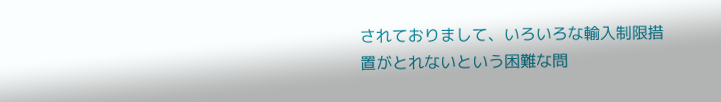されておりまして、いろいろな輸入制限措置がとれないという困難な問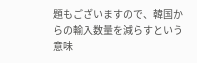題もございますので、韓国からの輸入数量を減らすという意味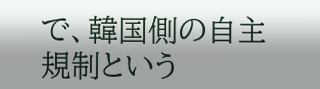で、韓国側の自主規制という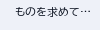ものを求めて…